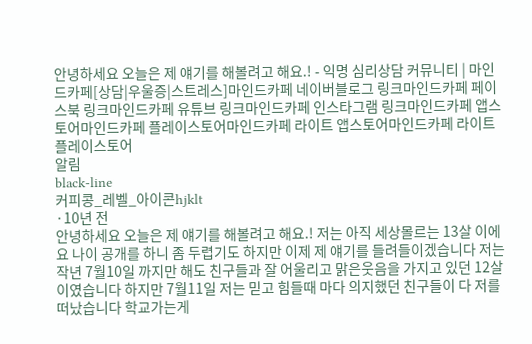안녕하세요 오늘은 제 얘기를 해볼려고 해요.! - 익명 심리상담 커뮤니티 | 마인드카페[상담|우울증|스트레스]마인드카페 네이버블로그 링크마인드카페 페이스북 링크마인드카페 유튜브 링크마인드카페 인스타그램 링크마인드카페 앱스토어마인드카페 플레이스토어마인드카페 라이트 앱스토어마인드카페 라이트 플레이스토어
알림
black-line
커피콩_레벨_아이콘hjklt
·10년 전
안녕하세요 오늘은 제 얘기를 해볼려고 해요.! 저는 아직 세상몰르는 13살 이에요 나이 공개를 하니 좀 두렵기도 하지만 이제 제 얘기를 들려들이겠습니다 저는 작년 7월10일 까지만 해도 친구들과 잘 어울리고 맑은웃음을 가지고 있던 12살 이였습니다 하지만 7월11일 저는 믿고 힘들때 마다 의지했던 친구들이 다 저를 떠났습니다 학교가는게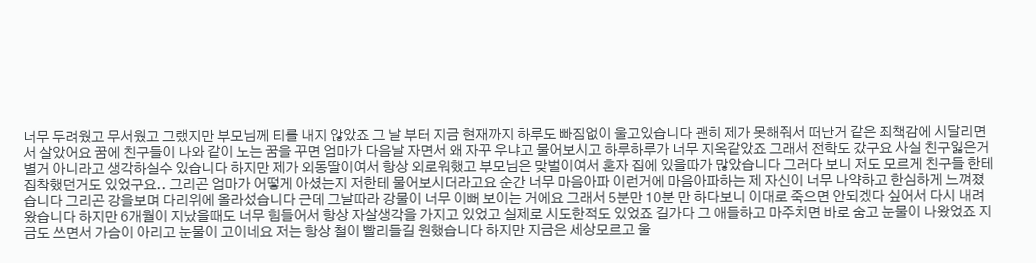너무 두려웠고 무서웠고 그랬지만 부모님께 티를 내지 않았죠 그 날 부터 지금 현재까지 하루도 빠짐없이 울고있습니다 괜히 제가 못해줘서 떠난거 같은 죄책감에 시달리면서 살았어요 꿈에 친구들이 나와 같이 노는 꿈을 꾸면 엄마가 다음날 자면서 왜 자꾸 우냐고 물어보시고 하루하루가 너무 지옥같았죠 그래서 전학도 갔구요 사실 친구잃은거 별거 아니라고 생각하실수 있습니다 하지만 제가 외동딸이여서 항상 외로워했고 부모님은 맞벌이여서 혼자 집에 있을따가 많았습니다 그러다 보니 저도 모르게 친구들 한테 집착했던거도 있었구요.. 그리곤 엄마가 어떻게 아셨는지 저한테 물어보시더라고요 순간 너무 마음아파 이런거에 마음아파하는 제 자신이 너무 나약하고 한심하게 느껴졌습니다 그리곤 강을보며 다리위에 올라섰습니다 근데 그날따라 강물이 너무 이뻐 보이는 거에요 그래서 5분만 10분 만 하다보니 이대로 죽으면 안되겠다 싶어서 다시 내려왔습니다 하지만 6개월이 지났을때도 너무 힘들어서 항상 자살생각을 가지고 있었고 실제로 시도한적도 있었죠 길가다 그 애들하고 마주치면 바로 숨고 눈물이 나왔었죠 지금도 쓰면서 가슴이 아리고 눈물이 고이네요 저는 항상 철이 빨리들길 원했습니다 하지만 지금은 세상모르고 울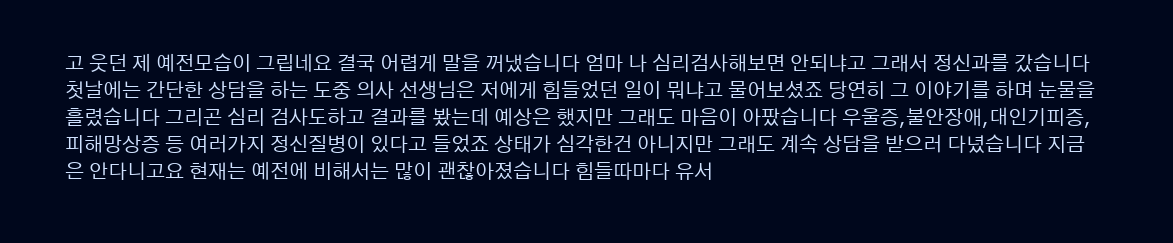고 웃던 제 예전모습이 그립네요 결국 어렵게 말을 꺼냈습니다 엄마 나 심리검사해보면 안되냐고 그래서 정신과를 갔습니다 첫날에는 간단한 상담을 하는 도중 의사 선생님은 저에게 힘들었던 일이 뭐냐고 물어보셨죠 당연히 그 이야기를 하며 눈물을 흘렸습니다 그리곤 심리 검사도하고 결과를 봤는데 예상은 했지만 그래도 마음이 아팠습니다 우울증,불안장애,대인기피증,피해망상증 등 여러가지 정신질병이 있다고 들었죠 상태가 심각한건 아니지만 그래도 계속 상담을 받으러 다녔습니다 지금은 안다니고요 현재는 예전에 비해서는 많이 괜찮아졌습니다 힘들따마다 유서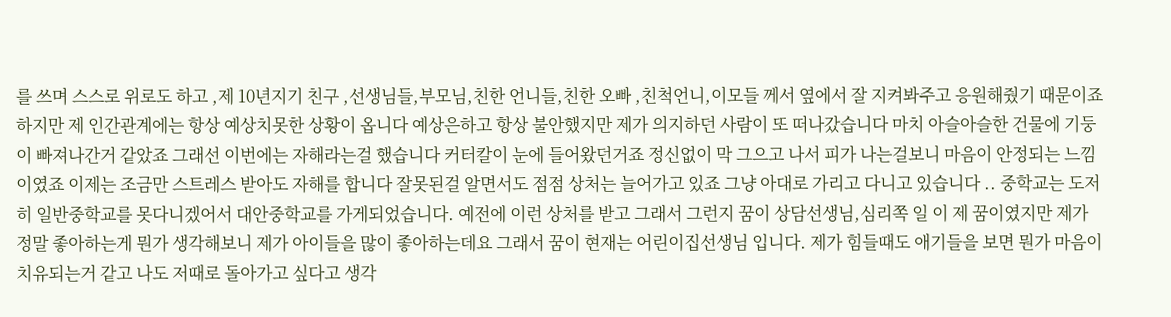를 쓰며 스스로 위로도 하고 ,제 10년지기 친구 ,선생님들,부모님,친한 언니들,친한 오빠 ,친척언니,이모들 께서 옆에서 잘 지켜봐주고 응원해줬기 때문이죠 하지만 제 인간관계에는 항상 예상치못한 상황이 옵니다 예상은하고 항상 불안했지만 제가 의지하던 사람이 또 떠나갔습니다 마치 아슬아슬한 건물에 기둥이 빠져나간거 같았죠 그래선 이번에는 자해라는걸 했습니다 커터칼이 눈에 들어왔던거죠 정신없이 막 그으고 나서 피가 나는걸보니 마음이 안정되는 느낌이였죠 이제는 조금만 스트레스 받아도 자해를 합니다 잘못된걸 알면서도 점점 상처는 늘어가고 있죠 그냥 아대로 가리고 다니고 있습니다 .. 중학교는 도저히 일반중학교를 못다니겠어서 대안중학교를 가게되었습니다. 예전에 이런 상처를 받고 그래서 그런지 꿈이 상담선생님,심리쪽 일 이 제 꿈이였지만 제가 정말 좋아하는게 뭔가 생각해보니 제가 아이들을 많이 좋아하는데요 그래서 꿈이 현재는 어린이집선생님 입니다. 제가 힘들때도 애기들을 보면 뭔가 마음이 치유되는거 같고 나도 저때로 돌아가고 싶다고 생각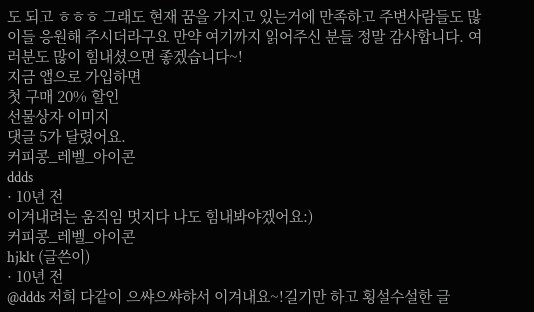도 되고 ㅎㅎㅎ 그래도 현재 꿈을 가지고 있는거에 만족하고 주변사람들도 많이들 응원해 주시더라구요 만약 여기까지 읽어주신 분들 정말 감사합니다. 여러분도 많이 힘내셨으면 좋겠습니다~!
지금 앱으로 가입하면
첫 구매 20% 할인
선물상자 이미지
댓글 5가 달렸어요.
커피콩_레벨_아이콘
ddds
· 10년 전
이겨내려는 움직임 멋지다 나도 힘내봐야겠어요:)
커피콩_레벨_아이콘
hjklt (글쓴이)
· 10년 전
@ddds 저희 다같이 으쌰으쌰햐서 이겨내요~!길기만 하고 횡설수설한 글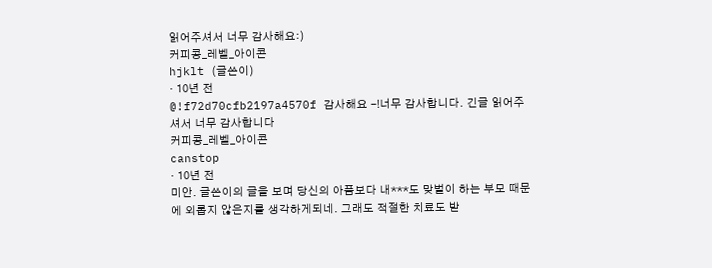읽어주셔서 너무 감사해요:)
커피콩_레벨_아이콘
hjklt (글쓴이)
· 10년 전
@!f72d70cfb2197a4570f 감사해요 -!너무 감사합니다. 긴글 읽어주셔서 너무 감사합니다
커피콩_레벨_아이콘
canstop
· 10년 전
미안. 글쓴이의 글을 보며 당신의 아픔보다 내***도 맞벌이 하는 부모 때문에 외롭지 않은지를 생각하게되네. 그래도 적절한 치료도 받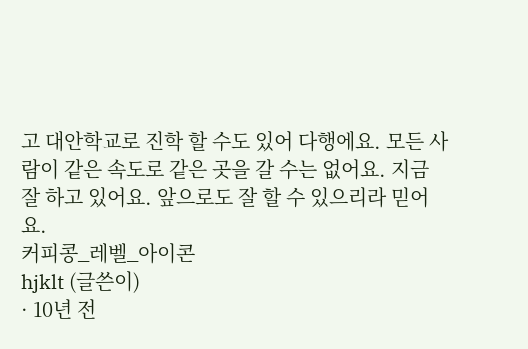고 대안학교로 진학 할 수도 있어 다행에요. 모든 사람이 같은 속도로 같은 곳을 갈 수는 없어요. 지금 잘 하고 있어요. 앞으로도 잘 할 수 있으리라 믿어요.
커피콩_레벨_아이콘
hjklt (글쓴이)
· 10년 전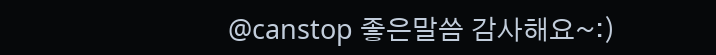@canstop 좋은말씀 감사해요~:)